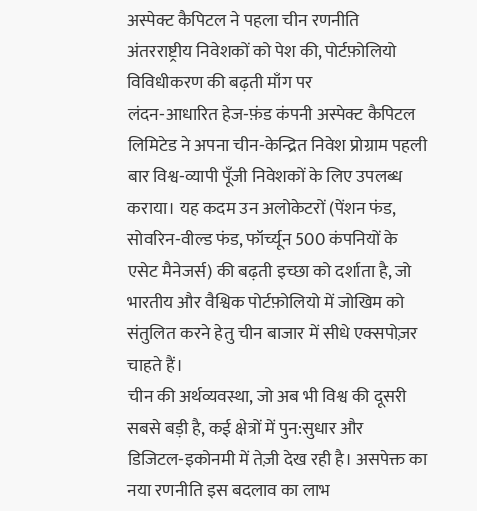अस्पेक्ट कैपिटल ने पहला चीन रणनीति अंतरराष्ट्रीय निवेशकों को पेश की, पोर्टफ़ोलियो विविधीकरण की बढ़ती माँग पर
लंदन‑आधारित हेज‑फ़ंड कंपनी अस्पेक्ट कैपिटल लिमिटेड ने अपना चीन‑केन्द्रित निवेश प्रोग्राम पहली बार विश्व‑व्यापी पूँजी निवेशकों के लिए उपलब्ध कराया। यह कदम उन अलोकेटरों (पेंशन फंड, सोवरिन‑वील्ड फंड, फॉर्च्यून 500 कंपनियों के एसेट मैनेजर्स) की बढ़ती इच्छा को दर्शाता है, जो भारतीय और वैश्विक पोर्टफ़ोलियो में जोखिम को संतुलित करने हेतु चीन बाजार में सीधे एक्सपोज़र चाहते हैं।
चीन की अर्थव्यवस्था, जो अब भी विश्व की दूसरी सबसे बड़ी है, कई क्षेत्रों में पुन:सुधार और डिजिटल‑इकोनमी में तेज़ी देख रही है। असपेक्त का नया रणनीति इस बदलाव का लाभ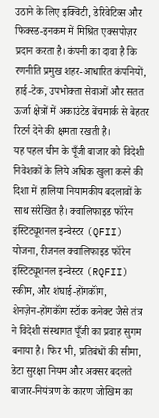उठाने के लिए इक्विटी, डेरिवेटिव्स और फिक्स्ड‑इनकम में मिश्रित एक्सपोज़र प्रदान करता है। कंपनी का दावा है कि रणनीति प्रमुख शहर‑आधारित कंपनियों, हाई‑टेक, उपभोक्ता सेवाओं और सतत ऊर्जा क्षेत्रों में अकाउंटेड बेंचमार्क से बेहतर रिटर्न देने की क्षमता रखती है।
यह पहल चीन के पूँजी बाजार को विदेशी निवेशकों के लिये अधिक खुला करने की दिशा में हालिया नियामकीय बदलावों के साथ संरेखित है। क्वालिफाइड फॉरेन इंस्टिट्यूशनल इन्वेस्टर (QFII) योजना, रीजनल क्वालिफाइड फॉरेन इंस्टिट्यूशनल इन्वेस्टर (RQFII) स्कीम, और शंघाई‑होंगकॉंग, शेनज़ेन‑होंगकॉंग स्टॉक कनेक्ट जैसे तंत्र ने विदेशी संस्थागत पूँजी का प्रवाह सुगम बनाया है। फिर भी, प्रतिबंधों की सीमा, डेटा सुरक्षा नियम और अक्सर बदलते बाजार‑नियंत्रण के कारण जोखिम का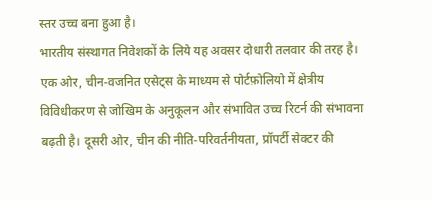स्तर उच्च बना हुआ है।
भारतीय संस्थागत निवेशकों के लिये यह अवसर दोधारी तलवार की तरह है। एक ओर, चीन‑वजनित एसेट्स के माध्यम से पोर्टफ़ोलियो में क्षेत्रीय विविधीकरण से जोखिम के अनुकूलन और संभावित उच्च रिटर्न की संभावना बढ़ती है। दूसरी ओर, चीन की नीति‑परिवर्तनीयता, प्रॉपर्टी सेक्टर की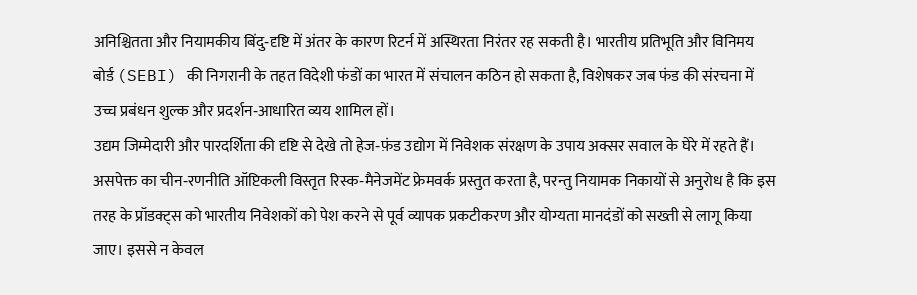अनिश्चितता और नियामकीय बिंदु‑दृष्टि में अंतर के कारण रिटर्न में अस्थिरता निरंतर रह सकती है। भारतीय प्रतिभूति और विनिमय बोर्ड (SEBI) की निगरानी के तहत विदेशी फंडों का भारत में संचालन कठिन हो सकता है, विशेषकर जब फंड की संरचना में उच्च प्रबंधन शुल्क और प्रदर्शन‑आधारित व्यय शामिल हों।
उद्यम जिम्मेदारी और पारदर्शिता की दृष्टि से देखे तो हेज‑फ़ंड उद्योग में निवेशक संरक्षण के उपाय अक्सर सवाल के घेरे में रहते हैं। असपेक्त का चीन‑रणनीति ऑप्टिकली विस्तृत रिस्क‑मैनेजमेंट फ्रेमवर्क प्रस्तुत करता है, परन्तु नियामक निकायों से अनुरोध है कि इस तरह के प्रॉडक्ट्स को भारतीय निवेशकों को पेश करने से पूर्व व्यापक प्रकटीकरण और योग्यता मानदंडों को सख्ती से लागू किया जाए। इससे न केवल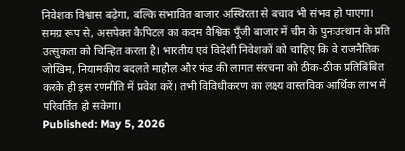निवेशक विश्वास बढ़ेगा, बल्कि संभावित बाजार अस्थिरता से बचाव भी संभव हो पाएगा।
समग्र रूप से, असपेक्त कैपिटल का कदम वैश्विक पूँजी बाजार में चीन के पुनःउत्थान के प्रति उत्सुकता को चिन्हित करता है। भारतीय एवं विदेशी निवेशकों को चाहिए कि वे राजनैतिक जोखिम, नियामकीय बदलते माहौल और फंड की लागत संरचना को ठीक‑ठीक प्रतिबिंबित करके ही इस रणनीति में प्रवेश करें। तभी विविधीकरण का लक्ष्य वास्तविक आर्थिक लाभ में परिवर्तित हो सकेगा।
Published: May 5, 2026